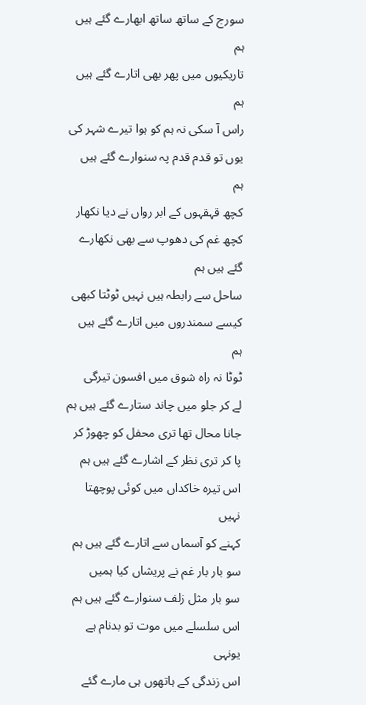سورج کے ساتھ ساتھ ابھارے گئے ہیں ہم
تاریکیوں میں پھر بھی اتارے گئے ہیں ہم
راس آ سکی نہ ہم کو ہوا تیرے شہر کی
یوں تو قدم قدم پہ سنوارے گئے ہیں ہم
کچھ قہقہوں کے ابر رواں نے دیا نکھار
کچھ غم کی دھوپ سے بھی نکھارے گئے ہیں ہم
ساحل سے رابطہ ہیں نہیں ٹوٹتا کبھی
کیسے سمندروں میں اتارے گئے ہیں ہم
ٹوٹا نہ راہ شوق میں افسون تیرگی
لے کر جلو میں چاند ستارے گئے ہیں ہم
جانا محال تھا تری محفل کو چھوڑ کر
پا کر تری نظر کے اشارے گئے ہیں ہم
اس تیرہ خاکداں میں کوئی پوچھتا نہیں
کہنے کو آسماں سے اتارے گئے ہیں ہم
سو بار بار غم نے پریشاں کیا ہمیں
سو بار مثل زلف سنوارے گئے ہیں ہم
اس سلسلے میں موت تو بدنام ہے یونہی
اس زندگی کے ہاتھوں ہی مارے گئے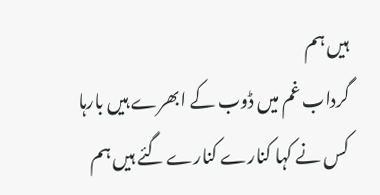ہیں ہم
گرداب غم میں ڈوب کے ابھرے ہیں بارہا
کس نے کہا کنارے کنارے گئے ہیں ہم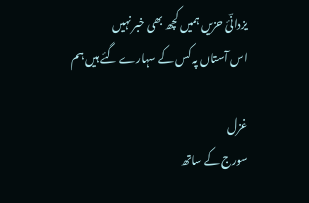یزدانؔئ حزیں ہمیں کچھ بھی خبر نہیں
اس آستاں پہ کس کے سہارے گئے ہیں ہم

غزل
سورج کے ساتھ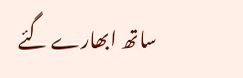ساتھ ابھارے گئے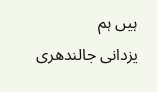ہیں ہم
یزدانی جالندھری